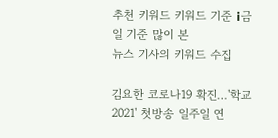추천 키워드 키워드 기준 i금일 기준 많이 본
뉴스 기사의 키워드 수집

김요한 코로나19 확진…'학교2021' 첫방송 일주일 연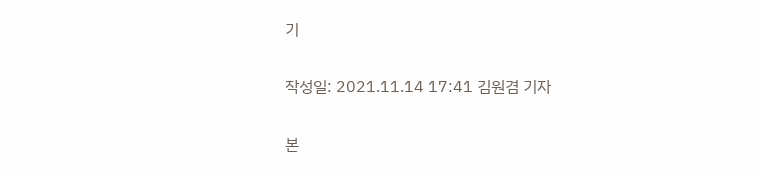기

작성일: 2021.11.14 17:41 김원겸 기자

본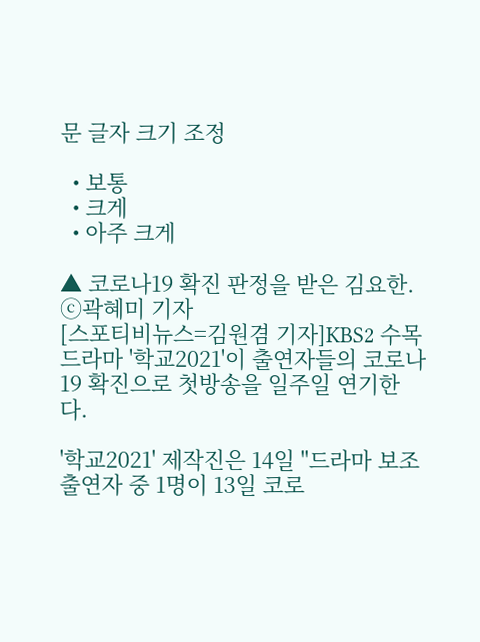문 글자 크기 조정

  • 보통
  • 크게
  • 아주 크게

▲ 코로나19 확진 판정을 받은 김요한. ⓒ곽혜미 기자
[스포티비뉴스=김원겸 기자]KBS2 수목드라마 '학교2021'이 출연자들의 코로나19 확진으로 첫방송을 일주일 연기한다.

'학교2021' 제작진은 14일 "드라마 보조 출연자 중 1명이 13일 코로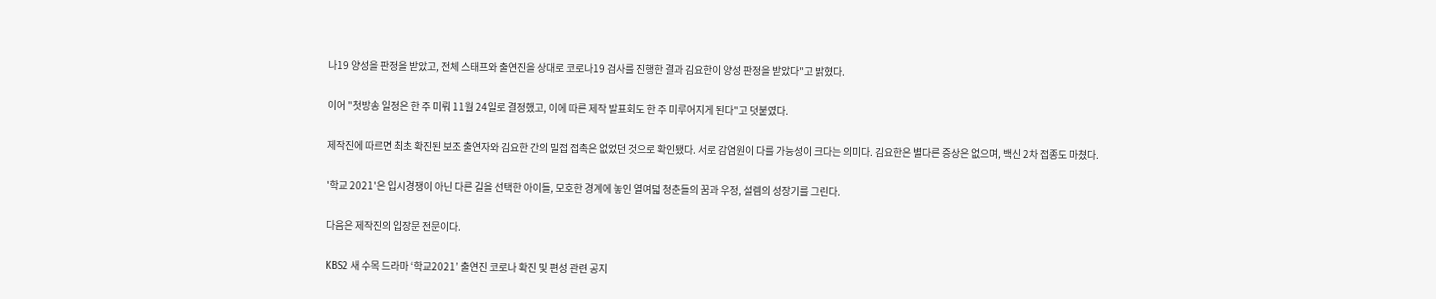나19 양성을 판정을 받았고, 전체 스태프와 출연진을 상대로 코로나19 검사를 진행한 결과 김요한이 양성 판정을 받았다"고 밝혔다.

이어 "첫방송 일정은 한 주 미뤄 11월 24일로 결정했고, 이에 따른 제작 발표회도 한 주 미루어지게 된다"고 덧붙였다.

제작진에 따르면 최초 확진된 보조 출연자와 김요한 간의 밀접 접촉은 없었던 것으로 확인됐다. 서로 감염원이 다를 가능성이 크다는 의미다. 김요한은 별다른 증상은 없으며, 백신 2차 접종도 마쳤다.

'학교 2021'은 입시경쟁이 아닌 다른 길을 선택한 아이들, 모호한 경계에 놓인 열여덟 청춘들의 꿈과 우정, 설렘의 성장기를 그린다.

다음은 제작진의 입장문 전문이다.

KBS2 새 수목 드라마 ‘학교2021’ 출연진 코로나 확진 및 편성 관련 공지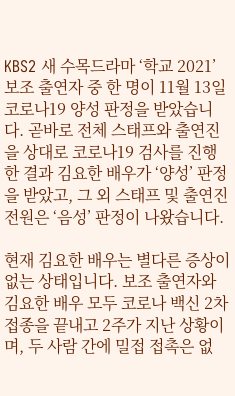KBS2 새 수목드라마 ‘학교 2021’ 보조 출연자 중 한 명이 11월 13일 코로나19 양성 판정을 받았습니다. 곧바로 전체 스태프와 출연진을 상대로 코로나19 검사를 진행한 결과 김요한 배우가 ‘양성’ 판정을 받았고, 그 외 스태프 및 출연진 전원은 ‘음성’ 판정이 나왔습니다.

현재 김요한 배우는 별다른 증상이 없는 상태입니다. 보조 출연자와 김요한 배우 모두 코로나 백신 2차 접종을 끝내고 2주가 지난 상황이며, 두 사람 간에 밀접 접촉은 없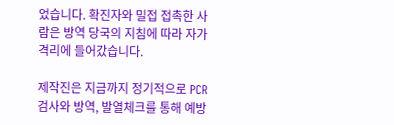었습니다. 확진자와 밀접 접촉한 사람은 방역 당국의 지침에 따라 자가격리에 들어갔습니다.

제작진은 지금까지 정기적으로 PCR 검사와 방역, 발열체크를 통해 예방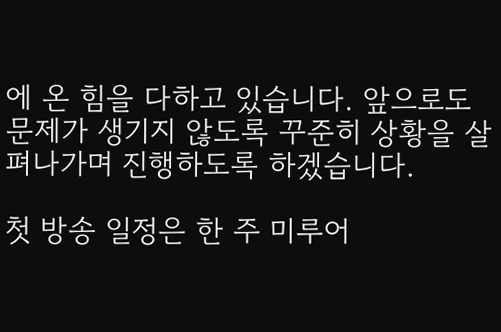에 온 힘을 다하고 있습니다. 앞으로도 문제가 생기지 않도록 꾸준히 상황을 살펴나가며 진행하도록 하겠습니다.

첫 방송 일정은 한 주 미루어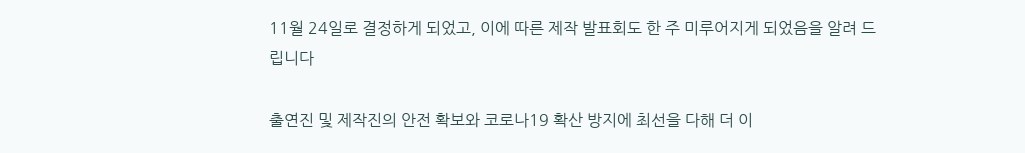11월 24일로 결정하게 되었고, 이에 따른 제작 발표회도 한 주 미루어지게 되었음을 알려 드립니다

출연진 및 제작진의 안전 확보와 코로나19 확산 방지에 최선을 다해 더 이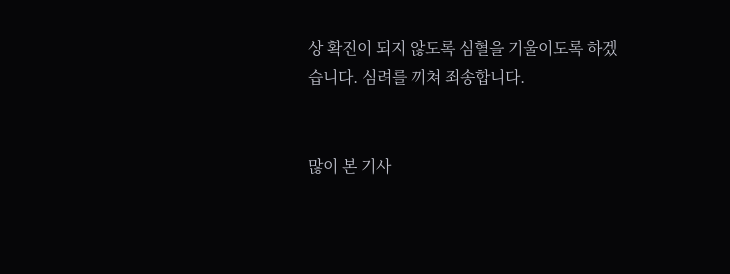상 확진이 되지 않도록 심혈을 기울이도록 하겠습니다. 심려를 끼쳐 죄송합니다.


많이 본 기사